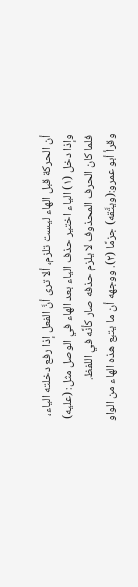أن الحركة قبل الهاء ليست تلزم، ألا ترى أنَّ الفعل إذا رفع دخلته الياء، وإذا دخل (١) الياء اختير حذف الياء بعد الهاء في الوصل مثل: (عليه) فلما كان الحرف المحذوف لا يلزم حذفه صار كأنَّه في اللفظ.
وقرأ أبو عمرو:(ويتَّقه) جزمًا (٢). ووجهه أن ما يتبع هذه الهاء من الواو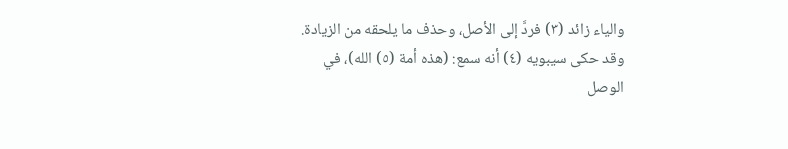والياء زائد (٣) فردَّ إلى الأصل، وحذف ما يلحقه من الزيادة.
وقد حكى سيبويه (٤) أنه سمع: (هذه أمة (٥) الله)، في الوصل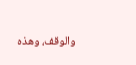والوقف، وهذه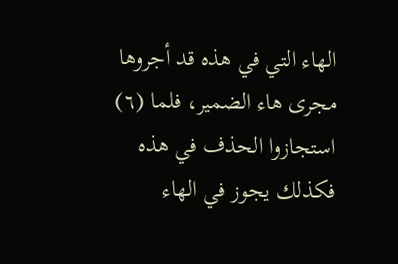الهاء التي في هذه قد أجروها مجرى هاء الضمير، فلما (٦) استجازوا الحذف في هذه فكذلك يجوز في الهاء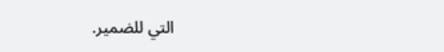التي للضمير.